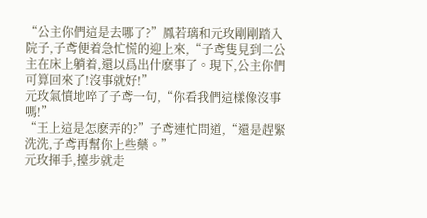“公主你們這是去哪了?”鳳若璃和元玫剛剛踏入院子,子鸢便着急忙慌的迎上來,“子鸢隻見到二公主在床上躺着,還以爲出什麽事了。現下,公主你們可算回來了!沒事就好!”
元玫氣憤地啐了子鸢一句,“你看我們這樣像沒事嗎!”
“王上這是怎麽弄的?”子鸢連忙問道,“還是趕緊洗洗,子鸢再幫你上些藥。”
元玫揮手,擡步就走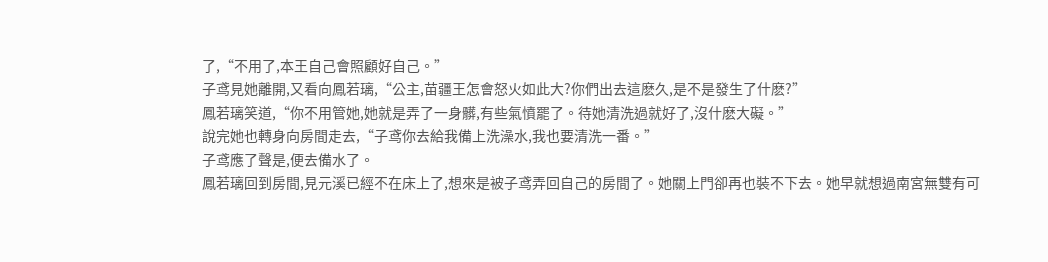了,“不用了,本王自己會照顧好自己。”
子鸢見她離開,又看向鳳若璃,“公主,苗疆王怎會怒火如此大?你們出去這麽久,是不是發生了什麽?”
鳳若璃笑道,“你不用管她,她就是弄了一身髒,有些氣憤罷了。待她清洗過就好了,沒什麽大礙。”
說完她也轉身向房間走去,“子鸢你去給我備上洗澡水,我也要清洗一番。”
子鸢應了聲是,便去備水了。
鳳若璃回到房間,見元溪已經不在床上了,想來是被子鸢弄回自己的房間了。她關上門卻再也裝不下去。她早就想過南宮無雙有可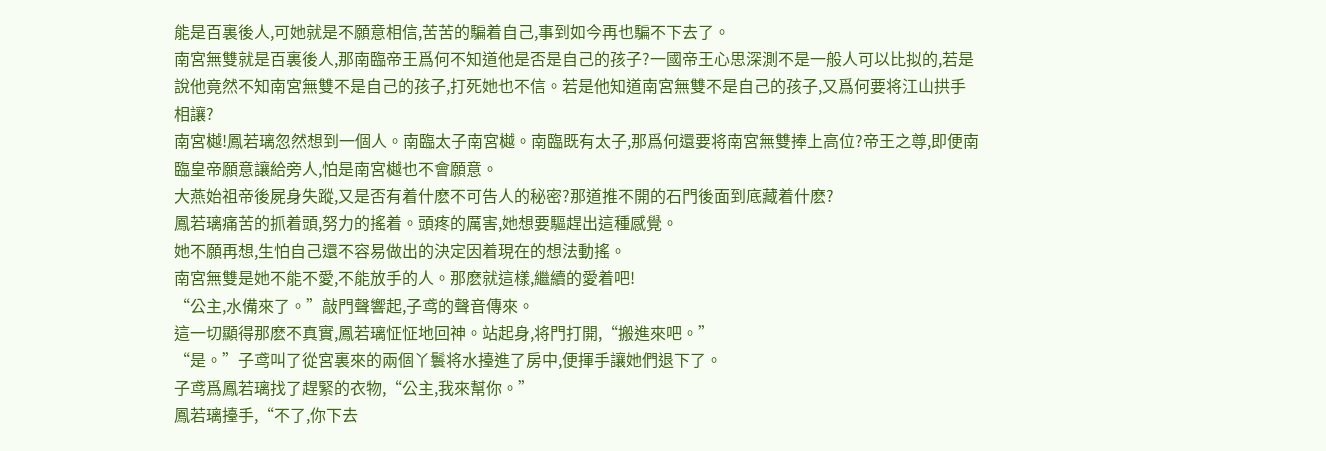能是百裏後人,可她就是不願意相信,苦苦的騙着自己,事到如今再也騙不下去了。
南宮無雙就是百裏後人,那南臨帝王爲何不知道他是否是自己的孩子?一國帝王心思深測不是一般人可以比拟的,若是說他竟然不知南宮無雙不是自己的孩子,打死她也不信。若是他知道南宮無雙不是自己的孩子,又爲何要将江山拱手相讓?
南宮樾!鳳若璃忽然想到一個人。南臨太子南宮樾。南臨既有太子,那爲何還要将南宮無雙捧上高位?帝王之尊,即便南臨皇帝願意讓給旁人,怕是南宮樾也不會願意。
大燕始祖帝後屍身失蹤,又是否有着什麽不可告人的秘密?那道推不開的石門後面到底藏着什麽?
鳳若璃痛苦的抓着頭,努力的搖着。頭疼的厲害,她想要驅趕出這種感覺。
她不願再想,生怕自己還不容易做出的決定因着現在的想法動搖。
南宮無雙是她不能不愛,不能放手的人。那麽就這樣,繼續的愛着吧!
“公主,水備來了。”敲門聲響起,子鸢的聲音傳來。
這一切顯得那麽不真實,鳳若璃怔怔地回神。站起身,将門打開,“搬進來吧。”
“是。”子鸢叫了從宮裏來的兩個丫鬟将水擡進了房中,便揮手讓她們退下了。
子鸢爲鳳若璃找了趕緊的衣物,“公主,我來幫你。”
鳳若璃擡手,“不了,你下去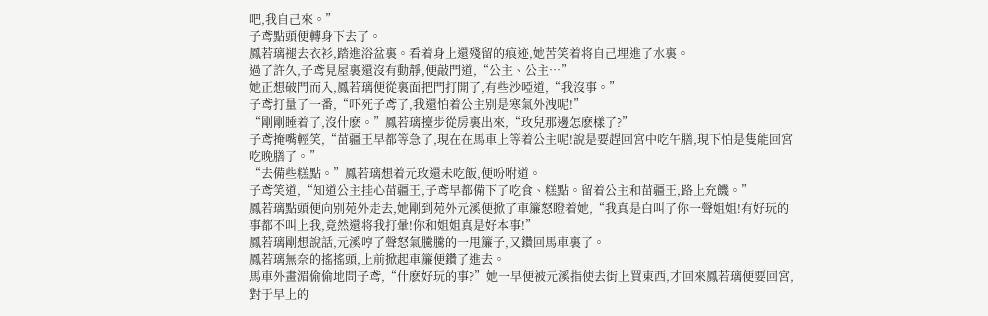吧,我自己來。”
子鸢點頭便轉身下去了。
鳳若璃褪去衣衫,踏進浴盆裏。看着身上還殘留的痕迹,她苦笑着将自己埋進了水裏。
過了許久,子鸢見屋裏還沒有動靜,便敲門道,“公主、公主…”
她正想破門而入,鳳若璃便從裏面把門打開了,有些沙啞道,“我沒事。”
子鸢打量了一番,“吓死子鸢了,我還怕着公主别是寒氣外洩呢!”
“剛剛睡着了,沒什麽。”鳳若璃擡步從房裏出來,“玫兒那邊怎麽樣了?”
子鸢掩嘴輕笑,“苗疆王早都等急了,現在在馬車上等着公主呢!說是要趕回宮中吃午膳,現下怕是隻能回宮吃晚膳了。”
“去備些糕點。”鳳若璃想着元玫還未吃飯,便吩咐道。
子鸢笑道,“知道公主挂心苗疆王,子鸢早都備下了吃食、糕點。留着公主和苗疆王,路上充饑。”
鳳若璃點頭便向别苑外走去,她剛到苑外元溪便掀了車簾怒瞪着她,“我真是白叫了你一聲姐姐!有好玩的事都不叫上我,竟然還将我打暈!你和姐姐真是好本事!”
鳳若璃剛想說話,元溪哼了聲怒氣騰騰的一甩簾子,又鑽回馬車裏了。
鳳若璃無奈的搖搖頭,上前掀起車簾便鑽了進去。
馬車外畫湄偷偷地問子鸢,“什麽好玩的事?”她一早便被元溪指使去街上買東西,才回來鳳若璃便要回宮,對于早上的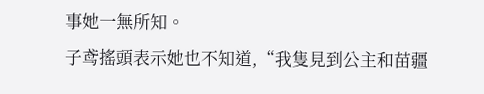事她一無所知。
子鸢搖頭表示她也不知道,“我隻見到公主和苗疆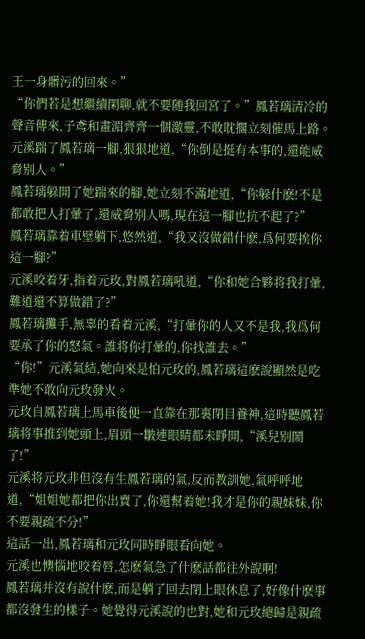王一身髒污的回來。”
“你們若是想繼續閑聊,就不要随我回宮了。”鳳若璃清冷的聲音傳來,子鸢和畫湄齊齊一個激靈,不敢耽擱立刻催馬上路。
元溪踹了鳳若璃一腳,狠狠地道,“你倒是挺有本事的,還能威脅别人。”
鳳若璃躲開了她踹來的腳,她立刻不滿地道,“你躲什麽!不是都敢把人打暈了,還威脅别人嗎,現在這一腳也抗不起了?”
鳳若璃靠着車壁躺下,悠然道,“我又沒做錯什麽,爲何要挨你這一腳?”
元溪咬着牙,指着元玫,對鳳若璃吼道,“你和她合夥将我打暈,難道還不算做錯了?”
鳳若璃攤手,無辜的看着元溪,“打暈你的人又不是我,我爲何要承了你的怒氣。誰将你打暈的,你找誰去。”
“你!”元溪氣結,她向來是怕元玫的,鳳若璃這麽說顯然是吃準她不敢向元玫發火。
元玫自鳳若璃上馬車後便一直靠在那裏閉目養神,這時聽鳳若璃将事推到她頭上,眉頭一皺連眼睛都未睜開,“溪兒别鬧了!”
元溪将元玫非但沒有生鳳若璃的氣,反而教訓她,氣呼呼地道,“姐姐她都把你出賣了,你還幫着她!我才是你的親妹妹,你不要親疏不分!”
這話一出,鳳若璃和元玫同時睜眼看向她。
元溪也懊惱地咬着唇,怎麽氣急了什麽話都往外說啊!
鳳若璃并沒有說什麽,而是躺了回去閉上眼休息了,好像什麽事都沒發生的樣子。她覺得元溪說的也對,她和元玫總歸是親疏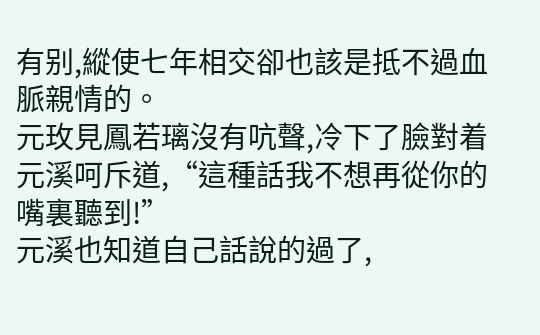有别,縱使七年相交卻也該是抵不過血脈親情的。
元玫見鳳若璃沒有吭聲,冷下了臉對着元溪呵斥道,“這種話我不想再從你的嘴裏聽到!”
元溪也知道自己話說的過了,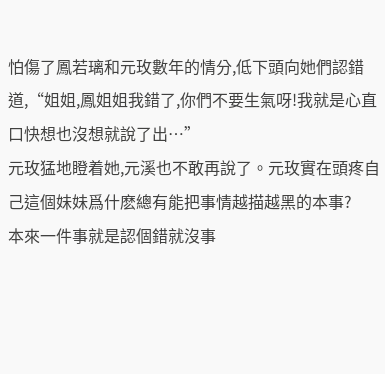怕傷了鳳若璃和元玫數年的情分,低下頭向她們認錯道,“姐姐,鳳姐姐我錯了,你們不要生氣呀!我就是心直口快想也沒想就說了出…”
元玫猛地瞪着她,元溪也不敢再說了。元玫實在頭疼自己這個妹妹爲什麽總有能把事情越描越黑的本事?
本來一件事就是認個錯就沒事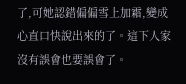了,可她認錯偏偏雪上加霜,變成心直口快說出來的了。這下人家沒有誤會也要誤會了。